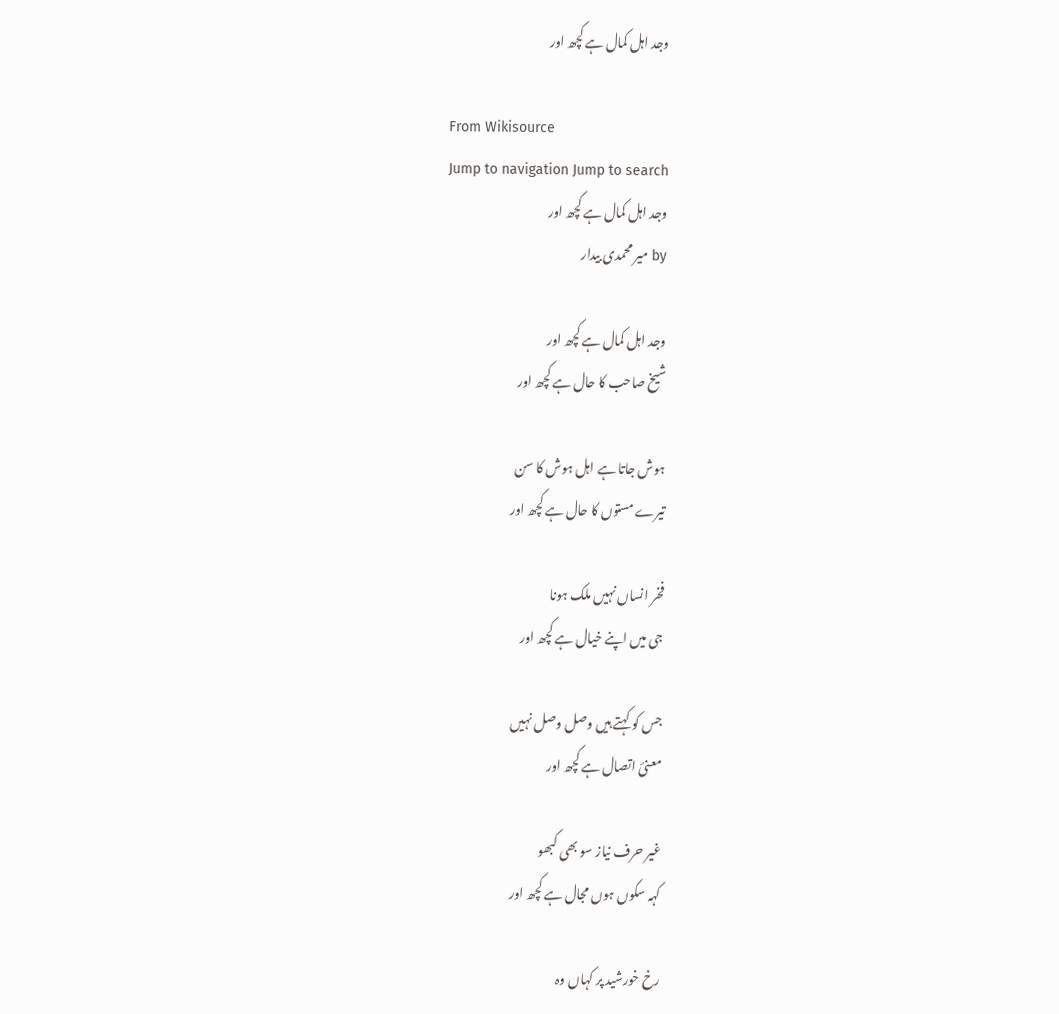وجد اہل کمال ہے کچھ اور

From Wikisource
Jump to navigation Jump to search
وجد اہل کمال ہے کچھ اور
by میر محمدی بیدار

وجد اہل کمال ہے کچھ اور
شیخ صاحب کا حال ہے کچھ اور

ہوش جاتا ہے اہل ہوش کا سن
تیرے مستوں کا حال ہے کچھ اور

فخر انساں نہیں ملک ہونا
جی میں اپنے خیال ہے کچھ اور

جس کو کہتے ہیں وصل وصل نہیں
معنیٔ اتصال ہے کچھ اور

غیر حرف نیاز سو بھی کبھو
کہہ سکوں ہوں مجال ہے کچھ اور

رخ خورشید پر کہاں وہ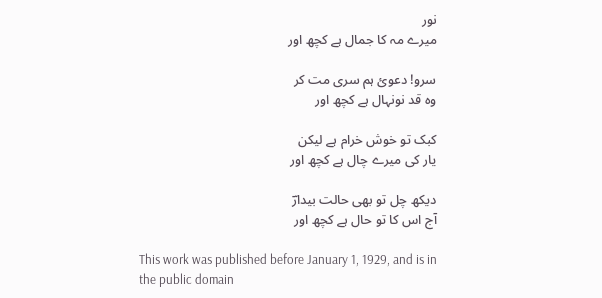نور
میرے مہ کا جمال ہے کچھ اور

سرو! دعویٔ ہم سری مت کر
وہ قد نونہال ہے کچھ اور

کبک تو خوش خرام ہے لیکن
یار کی میرے چال ہے کچھ اور

دیکھ چل تو بھی حالت بیدارؔ
آج اس کا تو حال ہے کچھ اور

This work was published before January 1, 1929, and is in the public domain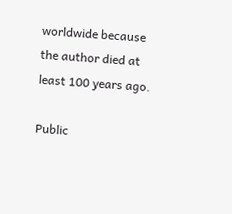worldwide because the author died at least 100 years ago.

Public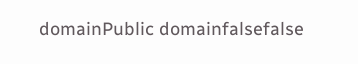domainPublic domainfalsefalse